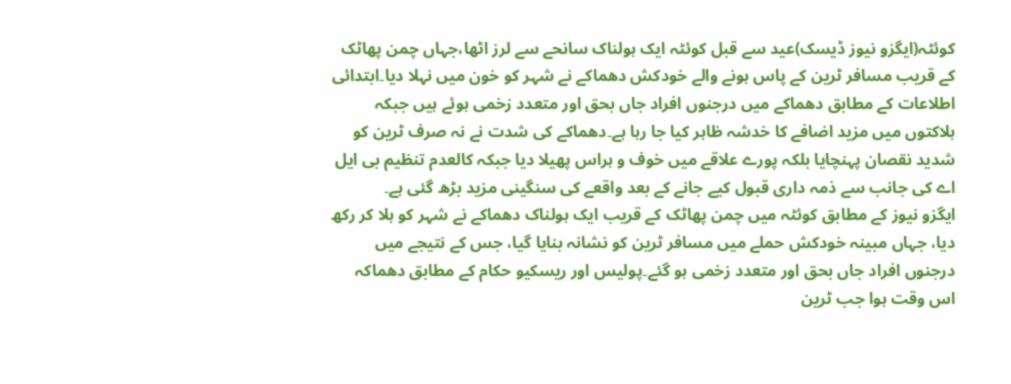کوئٹہ(ایگزو نیوز ڈیسک)عید سے قبل کوئٹہ ایک ہولناک سانحے سے لرز اٹھا،جہاں چمن پھاٹک کے قریب مسافر ٹرین کے پاس ہونے والے خودکش دھماکے نے شہر کو خون میں نہلا دیا۔ابتدائی اطلاعات کے مطابق دھماکے میں درجنوں افراد جاں بحق اور متعدد زخمی ہوئے ہیں جبکہ ہلاکتوں میں مزید اضافے کا خدشہ ظاہر کیا جا رہا ہے۔دھماکے کی شدت نے نہ صرف ٹرین کو شدید نقصان پہنچایا بلکہ پورے علاقے میں خوف و ہراس پھیلا دیا جبکہ کالعدم تنظیم بی ایل اے کی جانب سے ذمہ داری قبول کیے جانے کے بعد واقعے کی سنگینی مزید بڑھ گئی ہے۔
ایگزو نیوز کے مطابق کوئٹہ میں چمن پھاٹک کے قریب ایک ہولناک دھماکے نے شہر کو ہلا کر رکھ دیا، جہاں مبینہ خودکش حملے میں مسافر ٹرین کو نشانہ بنایا گیا، جس کے نتیجے میں درجنوں افراد جاں بحق اور متعدد زخمی ہو گئے۔پولیس اور ریسکیو حکام کے مطابق دھماکہ اس وقت ہوا جب ٹرین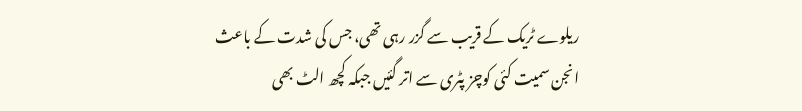ریلوے ٹریک کے قریب سے گزر رہی تھی، جس کی شدت کے باعث انجن سمیت کئی کوچز پٹری سے اتر گئیں جبکہ کچھ الٹ بھی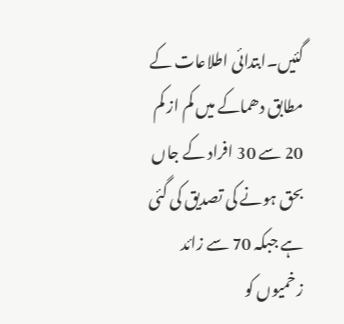گئیں۔ابتدائی اطلاعات کے مطابق دھماکے میں کم از کم 20 سے 30 افراد کے جاں بحق ہونے کی تصدیق کی گئی ہے جبکہ 70 سے زائد زخمیوں کو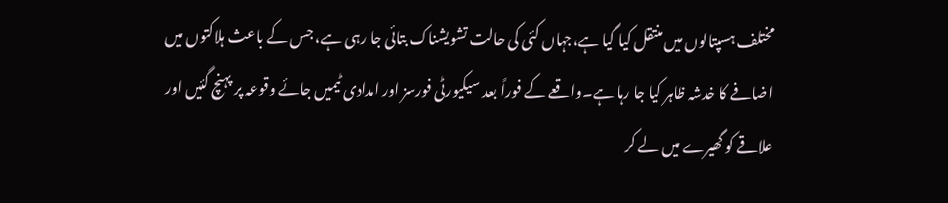مختلف ہسپتالوں میں منتقل کیا گیا ہے،جہاں کئی کی حالت تشویشناک بتائی جا رہی ہے، جس کے باعث ہلاکتوں میں اضافے کا خدشہ ظاہر کیا جا رہا ہے۔واقعے کے فوراً بعد سیکیورٹی فورسز اور امدادی ٹیمیں جائے وقوعہ پر پہنچ گئیں اور علاقے کو گھیرے میں لے کر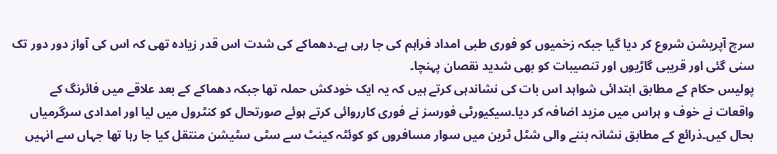سرچ آپریشن شروع کر دیا گیا جبکہ زخمیوں کو فوری طبی امداد فراہم کی جا رہی ہے۔دھماکے کی شدت اس قدر زیادہ تھی کہ اس کی آواز دور دور تک سنی گئی اور قریبی گاڑیوں اور تنصیبات کو بھی شدید نقصان پہنچا۔
پولیس حکام کے مطابق ابتدائی شواہد اس بات کی نشاندہی کرتے ہیں کہ یہ ایک خودکش حملہ تھا جبکہ دھماکے کے بعد علاقے میں فائرنگ کے واقعات نے خوف و ہراس میں مزید اضافہ کر دیا۔سیکیورٹی فورسز نے فوری کارروائی کرتے ہوئے صورتحال کو کنٹرول میں لیا اور امدادی سرگرمیاں بحال کیں۔ذرائع کے مطابق نشانہ بننے والی شٹل ٹرین میں سوار مسافروں کو کوئٹہ کینٹ سے سٹی سٹیشن منتقل کیا جا رہا تھا جہاں سے انہیں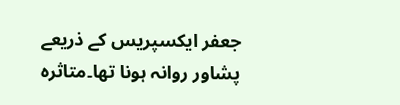جعفر ایکسپریس کے ذریعے پشاور روانہ ہونا تھا۔متاثرہ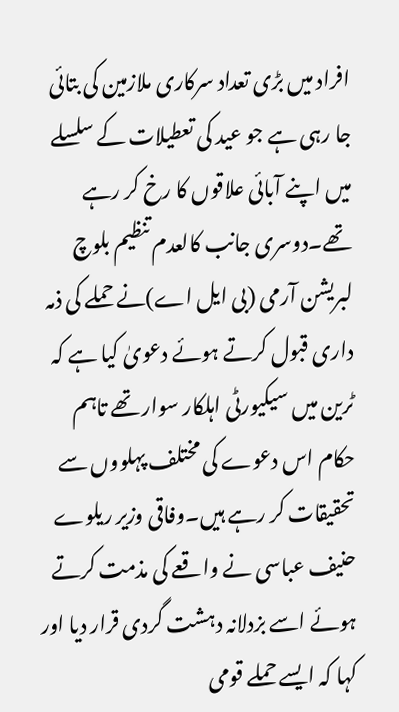افراد میں بڑی تعداد سرکاری ملازمین کی بتائی جا رہی ہے جو عید کی تعطیلات کے سلسلے میں اپنے آبائی علاقوں کا رخ کر رہے تھے۔دوسری جانب کالعدم تنظیم بلوچ لبریشن آرمی (بی ایل اے)نے حملے کی ذمہ داری قبول کرتے ہوئے دعویٰ کیا ہے کہ ٹرین میں سیکیورٹی اہلکار سوار تھے تاہم حکام اس دعوے کی مختلف پہلووں سے تحقیقات کر رہے ہیں۔وفاقی وزیر ریلوے حنیف عباسی نے واقعے کی مذمت کرتے ہوئے اسے بزدلانہ دہشت گردی قرار دیا اور کہا کہ ایسے حملے قومی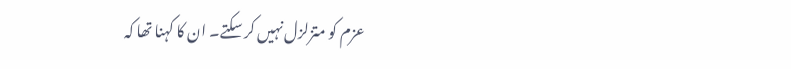عزم کو متزلزل نہیں کر سکتے۔ ان کا کہنا تھا کہ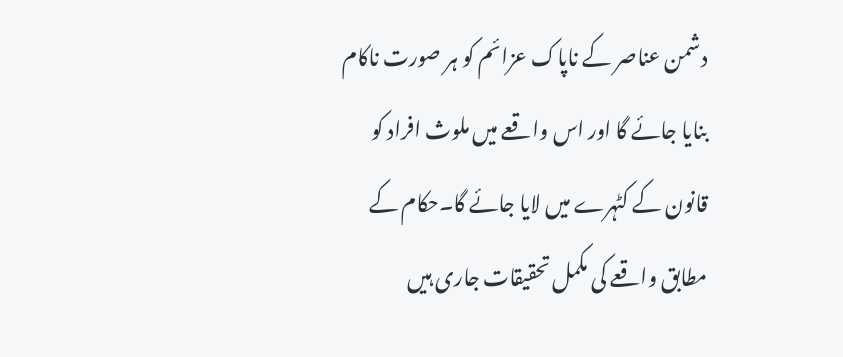دشمن عناصر کے ناپاک عزائم کو ہر صورت ناکام بنایا جائے گا اور اس واقعے میں ملوث افراد کو قانون کے کٹہرے میں لایا جائے گا۔حکام کے مطابق واقعے کی مکمل تحقیقات جاری ہیں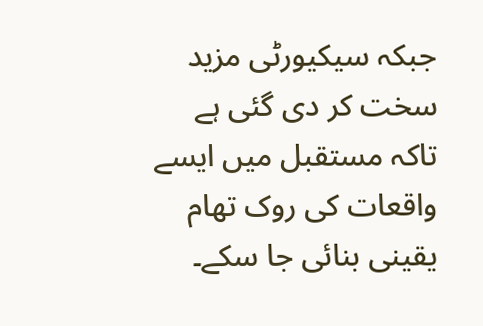جبکہ سیکیورٹی مزید سخت کر دی گئی ہے تاکہ مستقبل میں ایسے واقعات کی روک تھام یقینی بنائی جا سکے۔